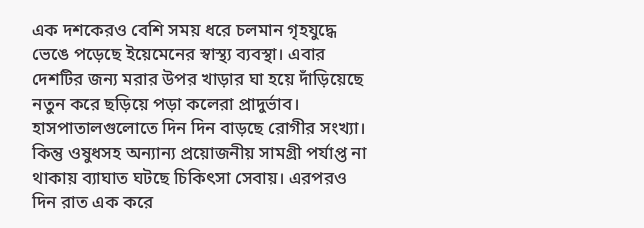এক দশকেরও বেশি সময় ধরে চলমান গৃহযুদ্ধে ভেঙে পড়েছে ইয়েমেনের স্বাস্থ্য ব্যবস্থা। এবার দেশটির জন্য মরার উপর খাড়ার ঘা হয়ে দাঁড়িয়েছে নতুন করে ছড়িয়ে পড়া কলেরা প্রাদুর্ভাব।
হাসপাতালগুলোতে দিন দিন বাড়ছে রোগীর সংখ্যা। কিন্তু ওষুধসহ অন্যান্য প্রয়োজনীয় সামগ্রী পর্যাপ্ত না থাকায় ব্যাঘাত ঘটছে চিকিৎসা সেবায়। এরপরও দিন রাত এক করে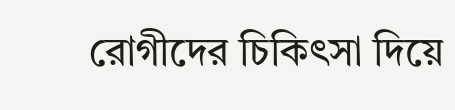রোগীদের চিকিৎসা দিয়ে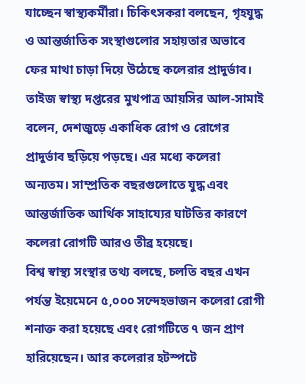যাচ্ছেন স্বাস্থ্যকর্মীরা। চিকিৎসকরা বলছেন, গৃহযুদ্ধ ও আন্তর্জাতিক সংস্থাগুলোর সহায়তার অভাবে ফের মাথা চাড়া দিয়ে উঠেছে কলেরার প্রাদুর্ভাব।
তাইজ স্বাস্থ্য দপ্তরের মুখপাত্র আয়সির আল-সামাই বলেন, দেশজুড়ে একাধিক রোগ ও রোগের প্রাদুর্ভাব ছড়িয়ে পড়ছে। এর মধ্যে কলেরা অন্যতম। সাম্প্রতিক বছরগুলোতে যুদ্ধ এবং আন্তর্জাতিক আর্থিক সাহায্যের ঘাটতির কারণে কলেরা রোগটি আরও তীব্র হয়েছে।
বিশ্ব স্বাস্থ্য সংস্থার তথ্য বলছে, চলতি বছর এখন পর্যন্ত ইয়েমেনে ৫,০০০ সন্দেহভাজন কলেরা রোগী শনাক্ত করা হয়েছে এবং রোগটিতে ৭ জন প্রাণ হারিয়েছেন। আর কলেরার হটস্পটে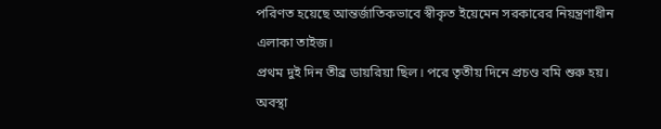পরিণত হয়েছে আন্তর্জাতিকভাবে স্বীকৃত ইয়েমেন সরকারের নিয়ন্ত্রণাধীন এলাকা তাইজ।
প্রথম দুই দিন তীব্র ডায়রিয়া ছিল। পরে তৃতীয় দিনে প্রচণ্ড বমি শুরু হয়। অবস্থা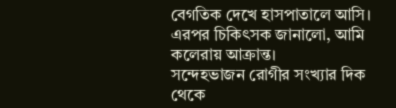বেগতিক দেখে হাসপাতালে আসি। এরপর চিকিৎসক জানালো, আমি কলেরায় আক্রান্ত।
সন্দেহভাজন রোগীর সংখ্যার দিক থেকে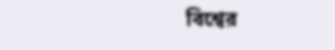বিশ্বের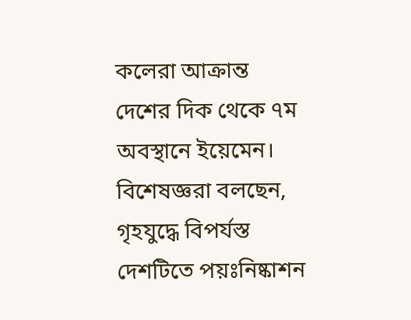কলেরা আক্রান্ত দেশের দিক থেকে ৭ম অবস্থানে ইয়েমেন। বিশেষজ্ঞরা বলছেন, গৃহযুদ্ধে বিপর্যস্ত দেশটিতে পয়ঃনিষ্কাশন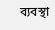ব্যবস্থা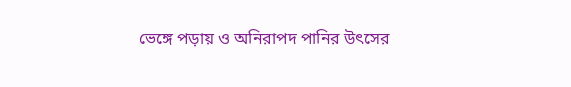ভেঙ্গে পড়ায় ও অনিরাপদ পানির উৎসের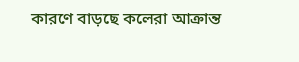কারণে বাড়ছে কলেরা আক্রান্ত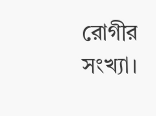রোগীর সংখ্যা।